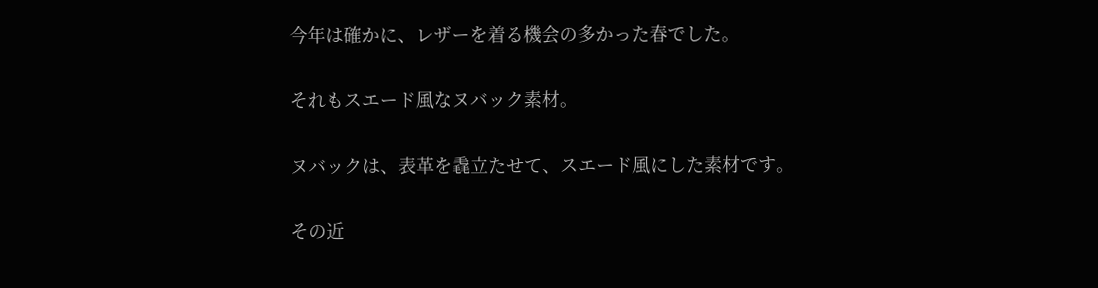今年は確かに、レザーを着る機会の多かった春でした。

それもスエード風なヌバック素材。

ヌバックは、表革を毳立たせて、スエード風にした素材です。

その近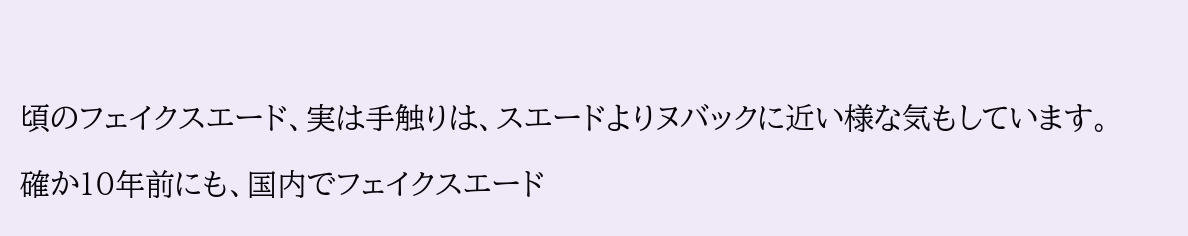頃のフェイクスエード、実は手触りは、スエードよりヌバックに近い様な気もしています。

確か10年前にも、国内でフェイクスエード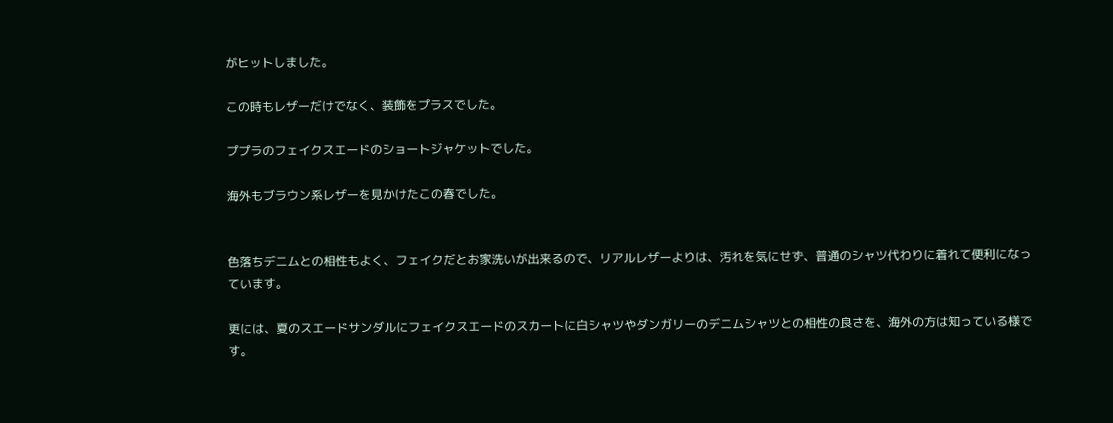がヒットしました。

この時もレザーだけでなく、装飾をプラスでした。

ププラのフェイクスエードのショートジャケットでした。

海外もブラウン系レザーを見かけたこの春でした。


色落ちデニムとの相性もよく、フェイクだとお家洗いが出来るので、リアルレザーよりは、汚れを気にせず、普通のシャツ代わりに着れて便利になっています。

更には、夏のスエードサンダルにフェイクスエードのスカートに白シャツやダンガリーのデニムシャツとの相性の良さを、海外の方は知っている様です。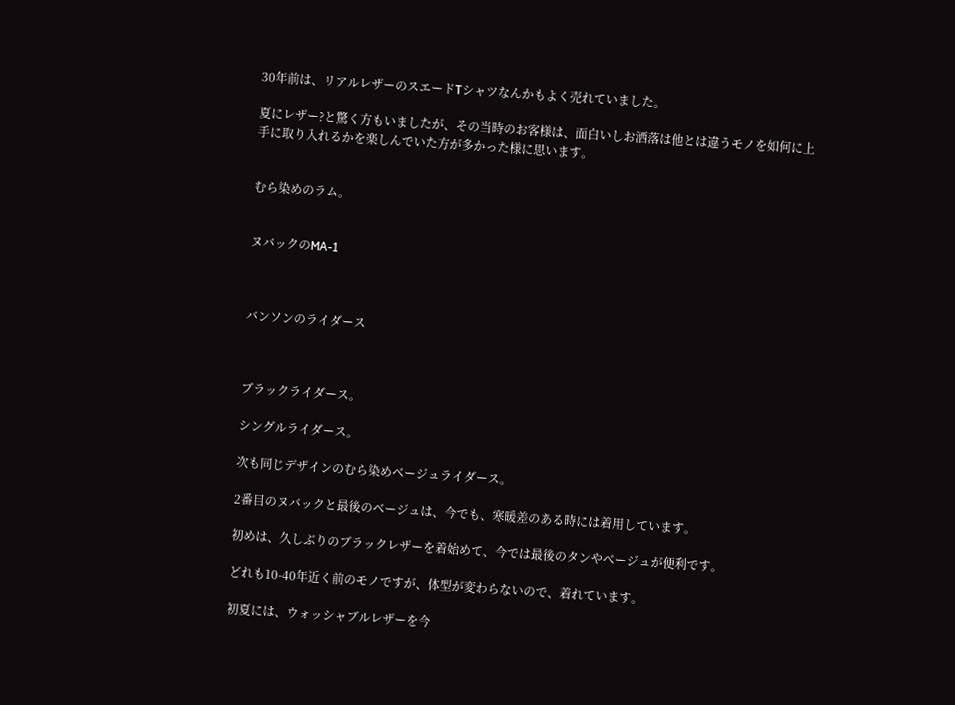30年前は、リアルレザーのスエードTシャツなんかもよく売れていました。

夏にレザー?と驚く方もいましたが、その当時のお客様は、面白いしお洒落は他とは違うモノを如何に上手に取り入れるかを楽しんでいた方が多かった様に思います。


むら染めのラム。


ヌバックのMA-1



バンソンのライダース



ブラックライダース。

シングルライダース。

次も同じデザインのむら染めベージュライダース。

2番目のヌバックと最後のベージュは、今でも、寒暖差のある時には着用しています。

初めは、久しぶりのブラックレザーを着始めて、今では最後のタンやベージュが便利です。

どれも10-40年近く前のモノですが、体型が変わらないので、着れています。

初夏には、ウォッシャブルレザーを今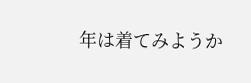年は着てみようか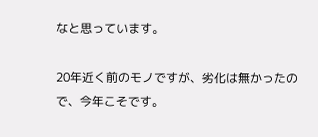なと思っています。

20年近く前のモノですが、劣化は無かったので、今年こそです。